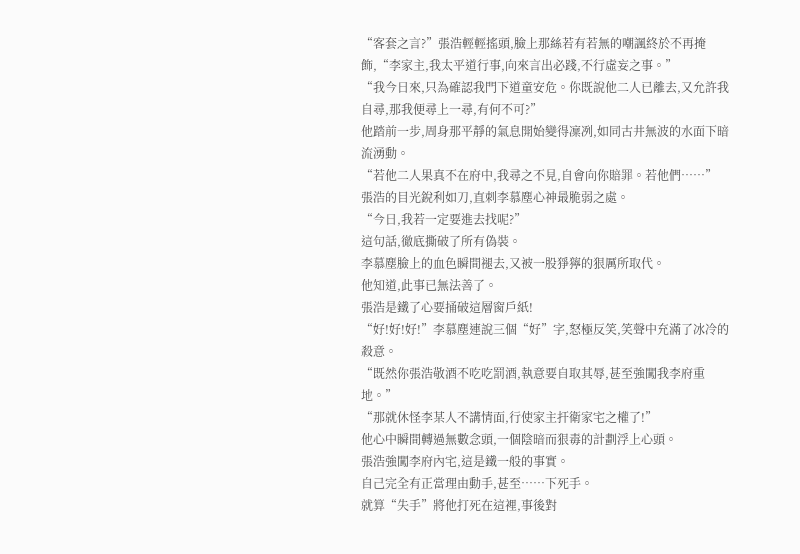“客套之言?”張浩輕輕搖頭,臉上那絲若有若無的嘲諷終於不再掩飾,“李家主,我太平道行事,向來言出必踐,不行虛妄之事。”
“我今日來,只為確認我門下道童安危。你既說他二人已離去,又允許我自尋,那我便尋上一尋,有何不可?”
他踏前一步,周身那平靜的氣息開始變得凜冽,如同古井無波的水面下暗流湧動。
“若他二人果真不在府中,我尋之不見,自會向你賠罪。若他們……”
張浩的目光銳利如刀,直刺李慕塵心神最脆弱之處。
“今日,我若一定要進去找呢?”
這句話,徹底撕破了所有偽裝。
李慕塵臉上的血色瞬間褪去,又被一股猙獰的狠厲所取代。
他知道,此事已無法善了。
張浩是鐵了心要捅破這層窗戶紙!
“好!好!好!”李慕塵連說三個“好”字,怒極反笑,笑聲中充滿了冰冷的殺意。
“既然你張浩敬酒不吃吃罰酒,執意要自取其辱,甚至強闖我李府重地。”
“那就休怪李某人不講情面,行使家主扞衛家宅之權了!”
他心中瞬間轉過無數念頭,一個陰暗而狠毒的計劃浮上心頭。
張浩強闖李府內宅,這是鐵一般的事實。
自己完全有正當理由動手,甚至……下死手。
就算“失手”將他打死在這裡,事後對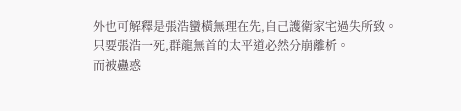外也可解釋是張浩蠻橫無理在先,自己護衛家宅過失所致。
只要張浩一死,群龍無首的太平道必然分崩離析。
而被蠱惑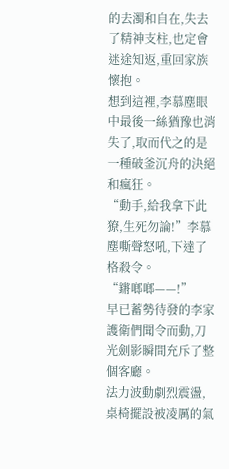的去濁和自在,失去了精神支柱,也定會迷途知返,重回家族懷抱。
想到這裡,李慕塵眼中最後一絲猶豫也消失了,取而代之的是一種破釜沉舟的決絕和瘋狂。
“動手,給我拿下此獠,生死勿論!”李慕塵嘶聲怒吼,下達了格殺令。
“鏘啷啷——!”
早已蓄勢待發的李家護衛們聞令而動,刀光劍影瞬間充斥了整個客廳。
法力波動劇烈震盪,桌椅擺設被凌厲的氣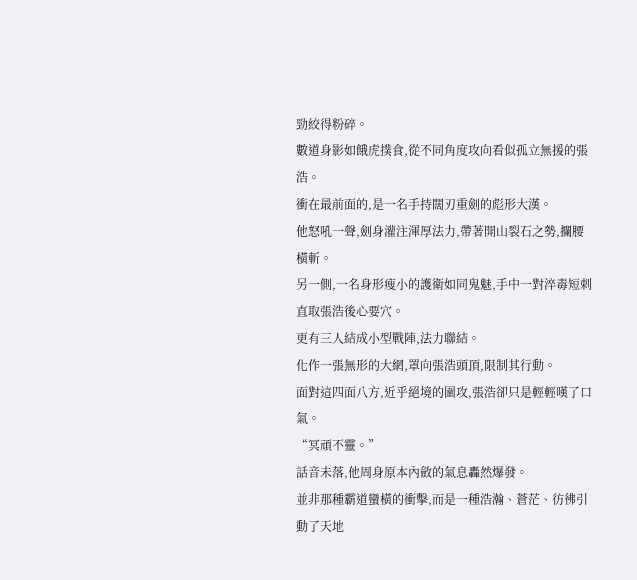勁絞得粉碎。
數道身影如餓虎撲食,從不同角度攻向看似孤立無援的張浩。
衝在最前面的,是一名手持闊刃重劍的彪形大漢。
他怒吼一聲,劍身灌注渾厚法力,帶著開山裂石之勢,攔腰橫斬。
另一側,一名身形瘦小的護衛如同鬼魅,手中一對淬毒短刺直取張浩後心要穴。
更有三人結成小型戰陣,法力聯結。
化作一張無形的大網,罩向張浩頭頂,限制其行動。
面對這四面八方,近乎絕境的圍攻,張浩卻只是輕輕嘆了口氣。
“冥頑不靈。”
話音未落,他周身原本內斂的氣息轟然爆發。
並非那種霸道蠻橫的衝擊,而是一種浩瀚、蒼茫、彷彿引動了天地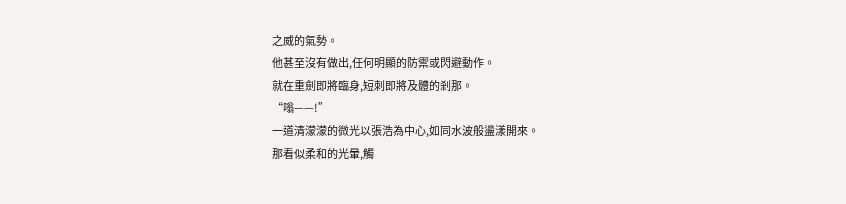之威的氣勢。
他甚至沒有做出,任何明顯的防禦或閃避動作。
就在重劍即將臨身,短刺即將及體的剎那。
“嗡——!”
一道清濛濛的微光以張浩為中心,如同水波般盪漾開來。
那看似柔和的光暈,觸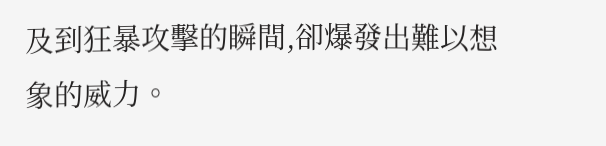及到狂暴攻擊的瞬間,卻爆發出難以想象的威力。